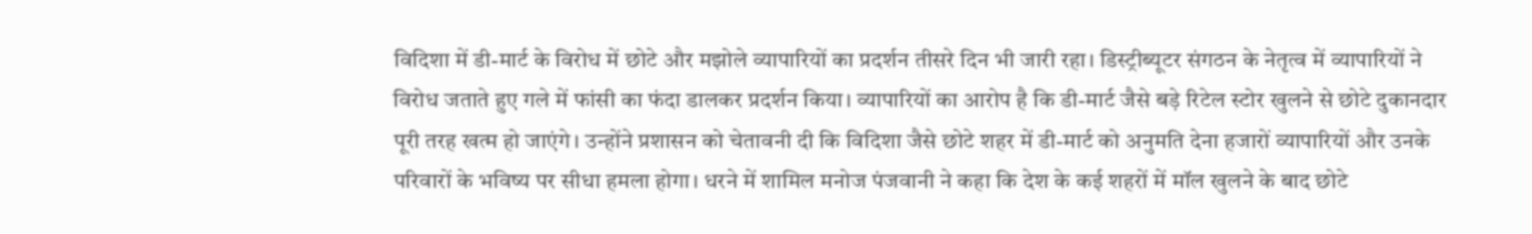विदिशा में डी-मार्ट के विरोध में छोटे और मझोले व्यापारियों का प्रदर्शन तीसरे दिन भी जारी रहा। डिस्ट्रीब्यूटर संगठन के नेतृत्व में व्यापारियों ने विरोध जताते हुए गले में फांसी का फंदा डालकर प्रदर्शन किया। व्यापारियों का आरोप है कि डी-मार्ट जैसे बड़े रिटेल स्टोर खुलने से छोटे दुकानदार पूरी तरह खत्म हो जाएंगे। उन्होंने प्रशासन को चेतावनी दी कि विदिशा जैसे छोटे शहर में डी-मार्ट को अनुमति देना हजारों व्यापारियों और उनके परिवारों के भविष्य पर सीधा हमला होगा। धरने में शामिल मनोज पंजवानी ने कहा कि देश के कई शहरों में मॉल खुलने के बाद छोटे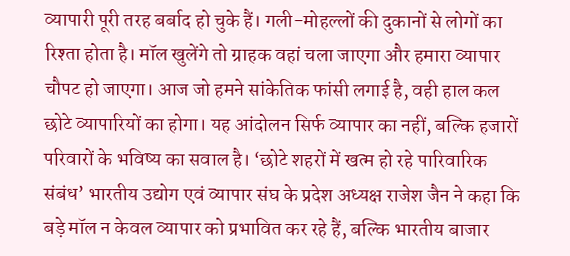व्यापारी पूरी तरह बर्बाद हो चुके हैं। गली-मोहल्लों की दुकानों से लोगों का रिश्ता होता है। मॉल खुलेंगे तो ग्राहक वहां चला जाएगा और हमारा व्यापार चौपट हो जाएगा। आज जो हमने सांकेतिक फांसी लगाई है, वही हाल कल छोटे व्यापारियों का होगा। यह आंदोलन सिर्फ व्यापार का नहीं, बल्कि हजारों परिवारों के भविष्य का सवाल है। ‘छोटे शहरों में खत्म हो रहे पारिवारिक संबंध’ भारतीय उद्योग एवं व्यापार संघ के प्रदेश अध्यक्ष राजेश जैन ने कहा कि बड़े मॉल न केवल व्यापार को प्रभावित कर रहे हैं, बल्कि भारतीय बाजार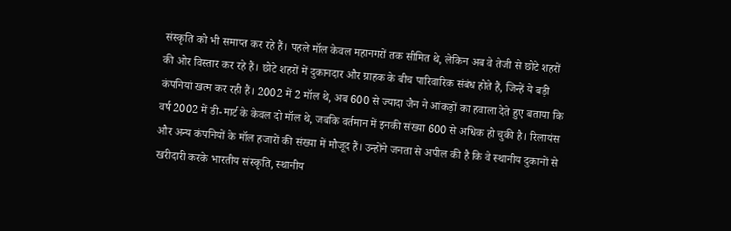संस्कृति को भी समाप्त कर रहे हैं। पहले मॉल केवल महानगरों तक सीमित थे, लेकिन अब वे तेजी से छोटे शहरों की ओर विस्तार कर रहे हैं। छोटे शहरों में दुकानदार और ग्राहक के बीच पारिवारिक संबंध होते हैं, जिन्हें ये बड़ी कंपनियां खत्म कर रही हैं। 2002 में 2 मॉल थे, अब 600 से ज्यादा जैन ने आंकड़ों का हवाला देते हुए बताया कि वर्ष 2002 में डी-मार्ट के केवल दो मॉल थे, जबकि वर्तमान में इनकी संख्या 600 से अधिक हो चुकी है। रिलायंस और अन्य कंपनियों के मॉल हजारों की संख्या में मौजूद हैं। उन्होंने जनता से अपील की है कि वे स्थानीय दुकानों से खरीदारी करके भारतीय संस्कृति, स्थानीय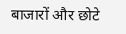बाजारों और छोटे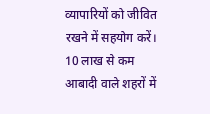व्यापारियों को जीवित रखने में सहयोग करें। 10 लाख से कम आबादी वाले शहरों में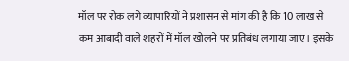मॉल पर रोक लगे व्यापारियों ने प्रशासन से मांग की है कि 10 लाख से कम आबादी वाले शहरों में मॉल खोलने पर प्रतिबंध लगाया जाए। इसके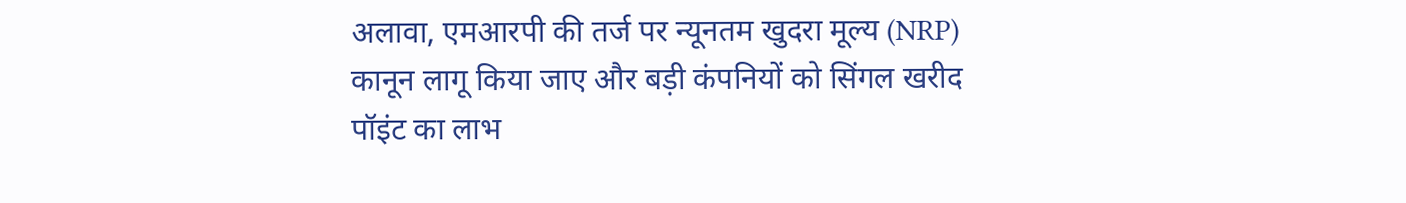अलावा, एमआरपी की तर्ज पर न्यूनतम खुदरा मूल्य (NRP) कानून लागू किया जाए और बड़ी कंपनियों को सिंगल खरीद पॉइंट का लाभ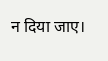न दिया जाए।